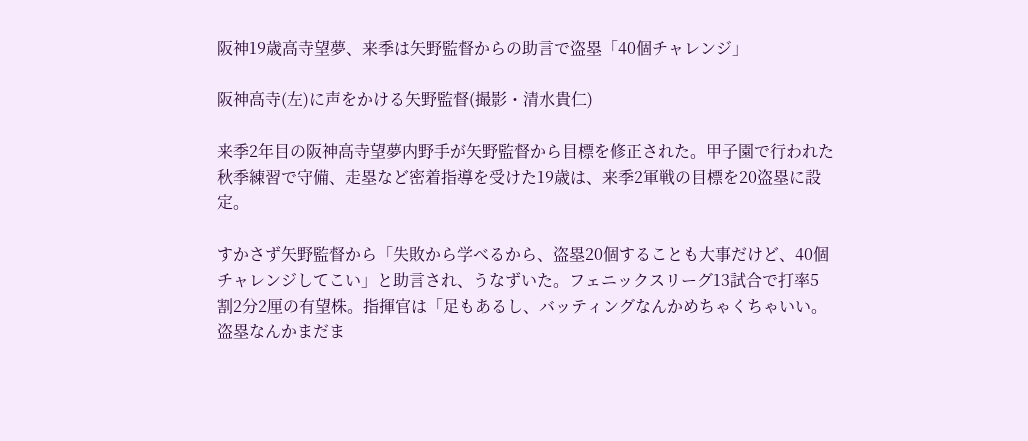阪神19歳高寺望夢、来季は矢野監督からの助言で盗塁「40個チャレンジ」

阪神高寺(左)に声をかける矢野監督(撮影・清水貴仁)

来季2年目の阪神高寺望夢内野手が矢野監督から目標を修正された。甲子園で行われた秋季練習で守備、走塁など密着指導を受けた19歳は、来季2軍戦の目標を20盗塁に設定。

すかさず矢野監督から「失敗から学べるから、盗塁20個することも大事だけど、40個チャレンジしてこい」と助言され、うなずいた。フェニックスリーグ13試合で打率5割2分2厘の有望株。指揮官は「足もあるし、バッティングなんかめちゃくちゃいい。盗塁なんかまだま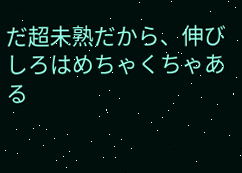だ超未熟だから、伸びしろはめちゃくちゃある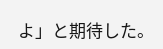よ」と期待した。